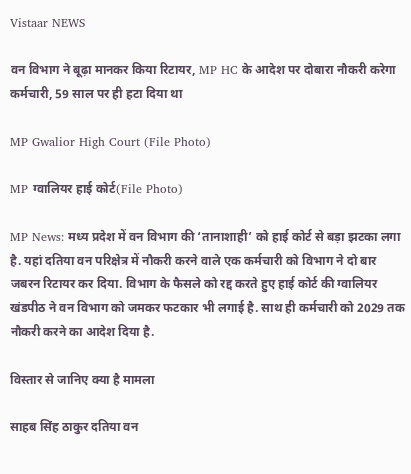Vistaar NEWS

वन विभाग ने बूढ़ा मानकर किया रिटायर, MP HC के आदेश पर दोबारा नौकरी करेगा कर्मचारी, 59 साल पर ही हटा दिया था

MP Gwalior High Court (File Photo)

MP ग्वालियर हाई कोर्ट(File Photo)

MP News: मध्य प्रदेश में वन विभाग की ‘तानाशाही’ को हाई कोर्ट से बड़ा झटका लगा है. यहां दतिया वन परिक्षेत्र में नौकरी करने वाले एक कर्मचारी को विभाग ने दो बार जबरन रिटायर कर दिया. विभाग के फैसले को रद्द करते हुए हाई कोर्ट की ग्वालियर खंडपीठ ने वन विभाग को जमकर फटकार भी लगाई है. साथ ही कर्मचारी को 2029 तक नौकरी करने का आदेश दिया है.

विस्तार से जानिए क्या है मामला

साहब सिंह ठाकुर दतिया वन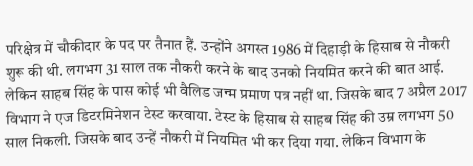परिक्षेत्र में चौकीदार के पद पर तैनात हैं. उन्होंने अगस्त 1986 में दिहाड़ी के हिसाब से नौकरी शुरू की थी. लगभग 31 साल तक नौकरी करने के बाद उनको नियमित करने की बात आई. लेकिन साहब सिंह के पास कोई भी वैलिड जन्म प्रमाण पत्र नहीं था. जिसके बाद 7 अप्रैल 2017 विभाग ने एज डिटरमिनेशन टेस्ट करवाया. टेस्ट के हिसाब से साहब सिंह की उम्र लगभग 50 साल निकली. जिसके बाद उन्हें नौकरी में नियमित भी कर दिया गया. लेकिन विभाग के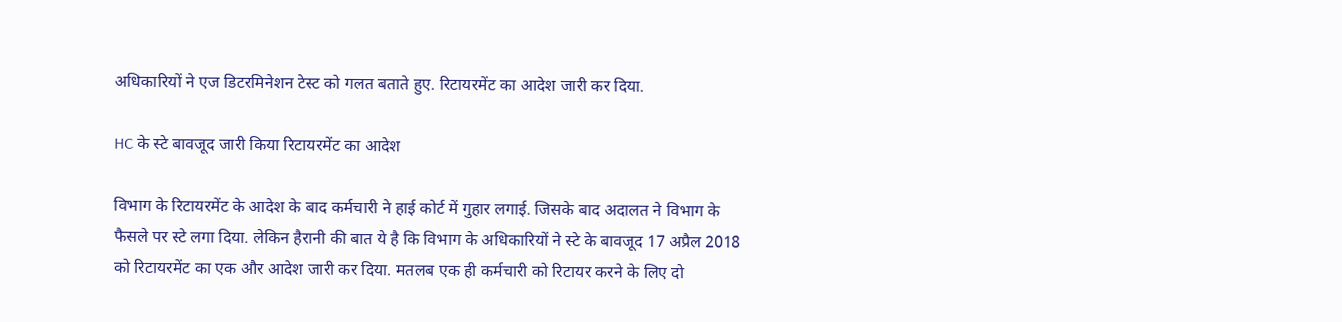अधिकारियों ने एज डिटरमिनेशन टेस्ट को गलत बताते हुए. रिटायरमेंट का आदेश जारी कर दिया.

HC के स्टे बावजूद जारी किया रिटायरमेंट का आदेश

विभाग के रिटायरमेंट के आदेश के बाद कर्मचारी ने हाई कोर्ट में गुहार लगाई. जिसके बाद अदालत ने विभाग के फैसले पर स्टे लगा दिया. लेकिन हैरानी की बात ये है कि विभाग के अधिकारियों ने स्टे के बावजूद 17 अप्रैल 2018 को रिटायरमेंट का एक और आदेश जारी कर दिया. मतलब एक ही कर्मचारी को रिटायर करने के लिए दो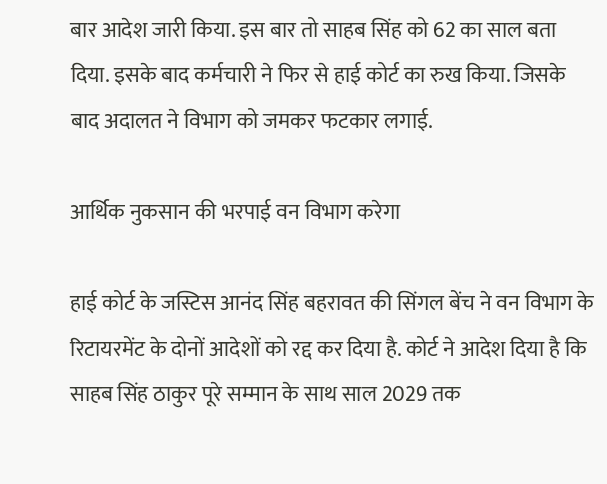बार आदेश जारी किया. इस बार तो साहब सिंह को 62 का साल बता दिया. इसके बाद कर्मचारी ने फिर से हाई कोर्ट का रुख किया. जिसके बाद अदालत ने विभाग को जमकर फटकार लगाई.

आर्थिक नुकसान की भरपाई वन विभाग करेगा

हाई कोर्ट के जस्टिस आनंद सिंह बहरावत की सिंगल बेंच ने वन विभाग के रिटायरमेंट के दोनों आदेशों को रद्द कर दिया है. कोर्ट ने आदेश दिया है कि साहब सिंह ठाकुर पूरे सम्मान के साथ साल 2029 तक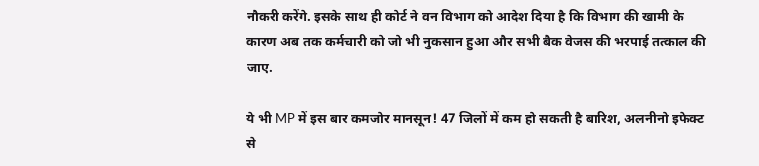नौकरी करेंगे. इसके साथ ही कोर्ट ने वन विभाग को आदेश दिया है कि विभाग की खामी के कारण अब तक कर्मचारी को जो भी नुकसान हुआ और सभी बैक वेजस की भरपाई तत्काल की जाए.

ये भी MP में इस बार कमजोर मानसून! 47 जिलों में कम हो सकती है बारिश, अलनीनो इफेक्ट से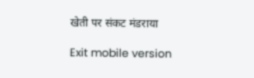खेती पर संकट मंडराया

Exit mobile version